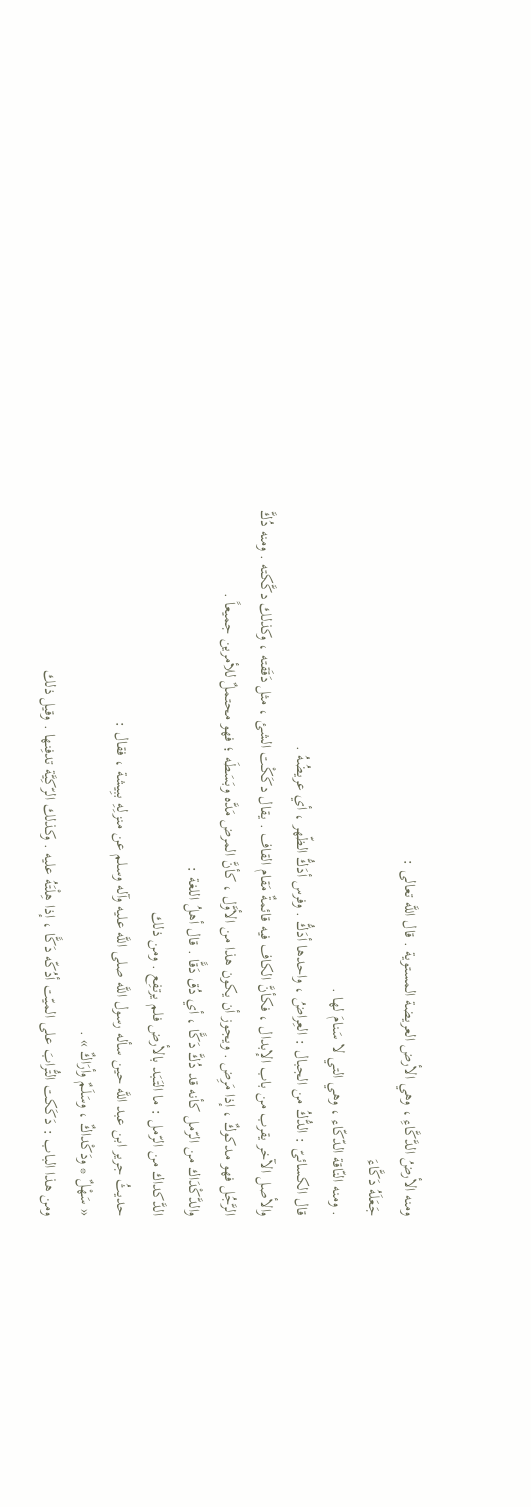ومنه الأرضُ الدَّكَّاءِ ، وهي الأرض العريضة المستوية . قال اللَّه تعالى :
جَعَلَهُ دَكَّاءَ
. ومنه النّاقة الدّكّاء ، وهي التي لا سَنامَ لها .
قال الكسائىّ : الدُّكُ من الجبال : العِراضُ ، واحدها أدَكُّ . وفرس أدَكُّ الظّهر ، أي عريضُهُ .
والأصل الآخر يقرب من باب الإبدال ، فكأنَّ الكاف فيه قائمةٌ مَقام القاف . يقال دكَكْت الشئ ، مثل دَقَقته ، وكذلك دكَّكته . ومنه دُكَّ الرَّجُل فهو مدكوكٌ ، إذا مَرِض . ويجوز أن يكون هذا من الأوَّل ، كأنَّ المرض مَدَّه وبَسَطَه ؛ فهو محتملٌ للأمرين جميعاً .
والدَّكْدَاك من الرّمل كأنه قد دُكَّ دَكًّا ، أي دُق دَقًّا . قال أهلُ اللغة :
الدَّكداك من الرّمل : ما التَبَد بالأرض فلم يرتفِع . ومن ذلك
حديثُ جرير ابن عبد اللَّه حين سأله رسول اللَّه صلى اللَّه عليه وآله وسلم عن منزلِهِ ببِيشة ، فقال :
« سَهْلٌ * ودَكْداكٌ ، وسَلَمٌ وأرَاكٌ » .
ومن هذا الباب : دَكَكت التُّرابَ على الميّت أدُكّه دَكًّا ، إذا هِلْتَهُ عليه . وكذلك الرّكِيَّة تدفِنها . وقيل ذلك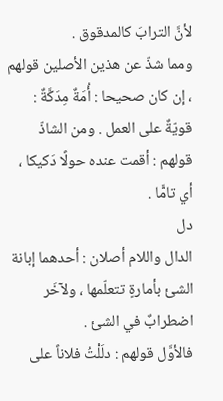لأنَّ الترابَ كالمدقوق .
ومما شذّ عن هذين الأصلين قولهم ، إن كان صحيحا : أُمَةٌ مِدَكَّةٌ :
قويّةٌ على العمل . ومن الشاذّ قولهم : أقمت عنده حولًا دَكيكا ، أي تامًّا .
دل
الدال واللام أصلان : أحدهما إبانة الشئ بأمارةٍ تتعلّمها ، ولآخَر اضطرابٌ في الشئ .
فالأوَّل قولهم : دلَلْتُ فلاناً على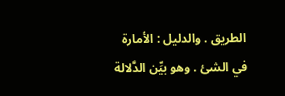الطريق . والدليل : الأمارة في الشئ . وهو بيِّن الدَّلالة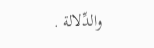والدِّلالة .